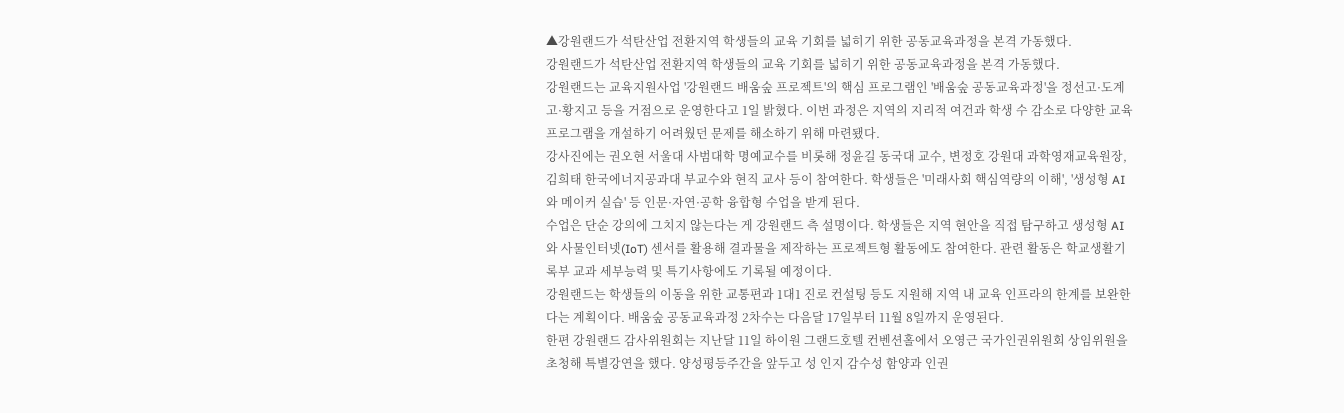▲강원랜드가 석탄산업 전환지역 학생들의 교육 기회를 넓히기 위한 공동교육과정을 본격 가동했다.
강원랜드가 석탄산업 전환지역 학생들의 교육 기회를 넓히기 위한 공동교육과정을 본격 가동했다.
강원랜드는 교육지원사업 '강원랜드 배움숲 프로젝트'의 핵심 프로그램인 '배움숲 공동교육과정'을 정선고·도계고·황지고 등을 거점으로 운영한다고 1일 밝혔다. 이번 과정은 지역의 지리적 여건과 학생 수 감소로 다양한 교육 프로그램을 개설하기 어려웠던 문제를 해소하기 위해 마련됐다.
강사진에는 권오현 서울대 사범대학 명예교수를 비롯해 정윤길 동국대 교수, 변정호 강원대 과학영재교육원장, 김희태 한국에너지공과대 부교수와 현직 교사 등이 참여한다. 학생들은 '미래사회 핵심역량의 이해', '생성형 AI와 메이커 실습' 등 인문·자연·공학 융합형 수업을 받게 된다.
수업은 단순 강의에 그치지 않는다는 게 강원랜드 측 설명이다. 학생들은 지역 현안을 직접 탐구하고 생성형 AI와 사물인터넷(IoT) 센서를 활용해 결과물을 제작하는 프로젝트형 활동에도 참여한다. 관련 활동은 학교생활기록부 교과 세부능력 및 특기사항에도 기록될 예정이다.
강원랜드는 학생들의 이동을 위한 교통편과 1대1 진로 컨설팅 등도 지원해 지역 내 교육 인프라의 한계를 보완한다는 계획이다. 배움숲 공동교육과정 2차수는 다음달 17일부터 11월 8일까지 운영된다.
한편 강원랜드 감사위원회는 지난달 11일 하이원 그랜드호텔 컨벤션홀에서 오영근 국가인권위원회 상임위원을 초청해 특별강연을 했다. 양성평등주간을 앞두고 성 인지 감수성 함양과 인권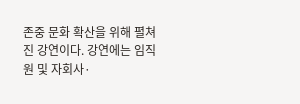존중 문화 확산을 위해 펼쳐진 강연이다. 강연에는 임직원 및 자회사·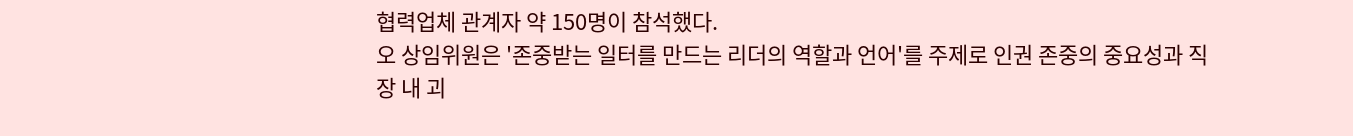협력업체 관계자 약 150명이 참석했다.
오 상임위원은 '존중받는 일터를 만드는 리더의 역할과 언어'를 주제로 인권 존중의 중요성과 직장 내 괴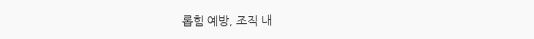롭힘 예방, 조직 내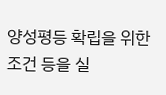양성평등 확립을 위한 조건 등을 실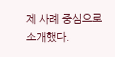제 사례 중심으로 소개했다.